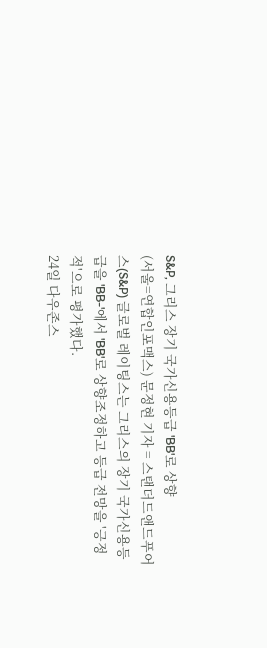S&P, 그리스 장기 국가신용등급 'BB'로 상향
(서울=연합인포맥스) 문정현 기자 = 스탠더드앤드푸어스(S&P) 글로벌 레이팅스는 그리스의 장기 국가신용등급을 'BB-'에서 'BB'로 상향조정하고 등급 전망을 '긍정적'으로 평가했다.
24일 다우존스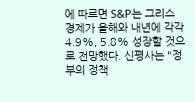에 따르면 S&P는 그리스 경제가 올해와 내년에 각각 4.9%, 5.8% 성장할 것으로 전망했다. 신평사는 "정부의 정책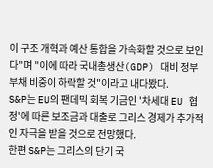이 구조 개혁과 예산 통합을 가속화할 것으로 보인다"며 "이에 따라 국내총생산(GDP) 대비 정부 부채 비중이 하락할 것"이라고 내다봤다.
S&P는 EU의 팬데믹 회복 기금인 '차세대 EU 협정'에 따른 보조금과 대출로 그리스 경제가 추가적인 자극을 받을 것으로 전망했다.
한편 S&P는 그리스의 단기 국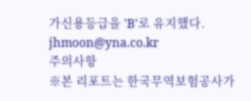가신용등급을 'B'로 유지했다.
jhmoon@yna.co.kr
주의사항
※본 리포트는 한국무역보험공사가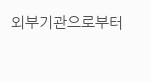외부기관으로부터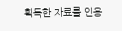획득한 자료를 인용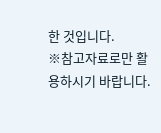한 것입니다.
※참고자료로만 활용하시기 바랍니다.